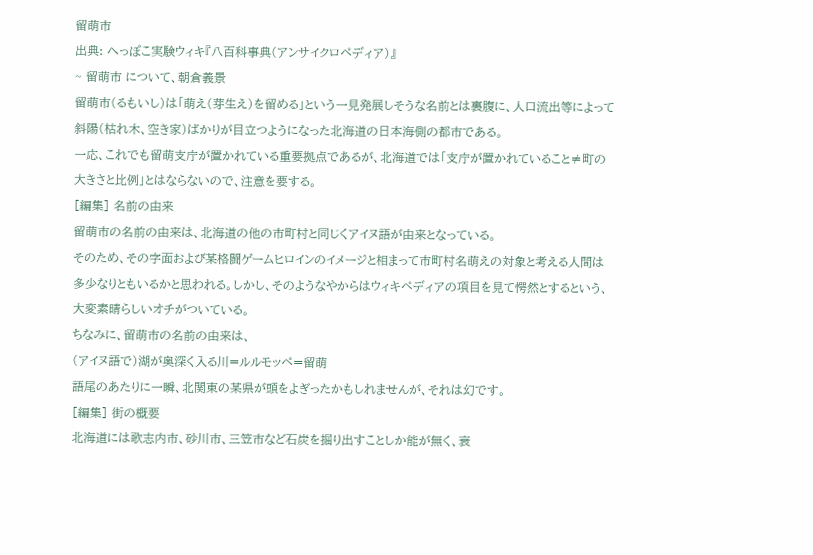留萌市
出典: へっぽこ実験ウィキ『八百科事典(アンサイクロペディア)』
~ 留萌市 について、朝倉義景
留萌市(るもいし)は「萌え(芽生え)を留める」という一見発展しそうな名前とは裏腹に、人口流出等によって斜陽(枯れ木、空き家)ばかりが目立つようになった北海道の日本海側の都市である。
一応、これでも留萌支庁が置かれている重要拠点であるが、北海道では「支庁が置かれていること≠町の大きさと比例」とはならないので、注意を要する。
[編集] 名前の由来
留萌市の名前の由来は、北海道の他の市町村と同じくアイヌ語が由来となっている。
そのため、その字面および某格闘ゲームヒロインのイメージと相まって市町村名萌えの対象と考える人間は多少なりともいるかと思われる。しかし、そのようなやからはウィキペディアの項目を見て愕然とするという、大変素晴らしいオチがついている。
ちなみに、留萌市の名前の由来は、
(アイヌ語で)湖が奥深く入る川=ルルモッペ=留萌
語尾のあたりに一瞬、北関東の某県が頭をよぎったかもしれませんが、それは幻です。
[編集] 街の概要
北海道には歌志内市、砂川市、三笠市など石炭を掘り出すことしか能が無く、衰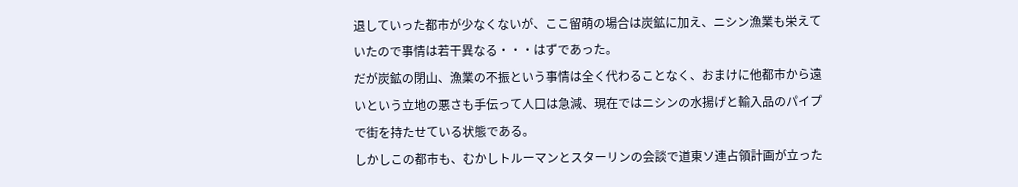退していった都市が少なくないが、ここ留萌の場合は炭鉱に加え、ニシン漁業も栄えていたので事情は若干異なる・・・はずであった。
だが炭鉱の閉山、漁業の不振という事情は全く代わることなく、おまけに他都市から遠いという立地の悪さも手伝って人口は急減、現在ではニシンの水揚げと輸入品のパイプで街を持たせている状態である。
しかしこの都市も、むかしトルーマンとスターリンの会談で道東ソ連占領計画が立った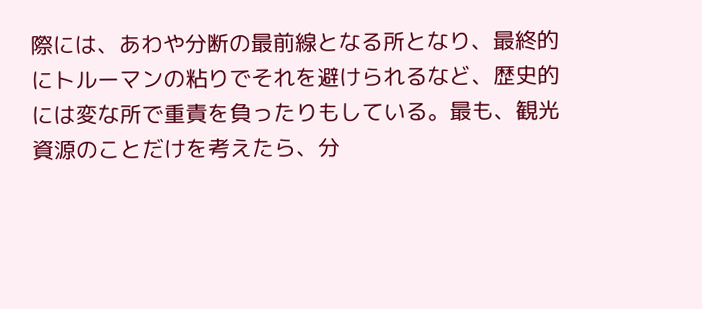際には、あわや分断の最前線となる所となり、最終的にトルーマンの粘りでそれを避けられるなど、歴史的には変な所で重責を負ったりもしている。最も、観光資源のことだけを考えたら、分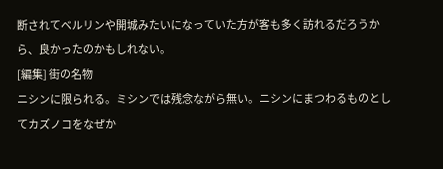断されてベルリンや開城みたいになっていた方が客も多く訪れるだろうから、良かったのかもしれない。
[編集] 街の名物
ニシンに限られる。ミシンでは残念ながら無い。ニシンにまつわるものとしてカズノコをなぜか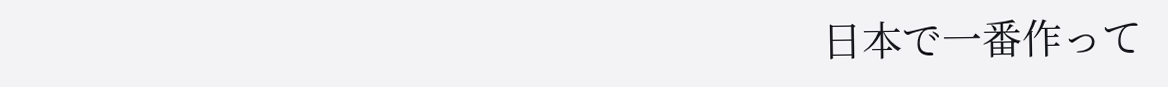日本で一番作って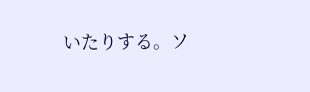いたりする。ソ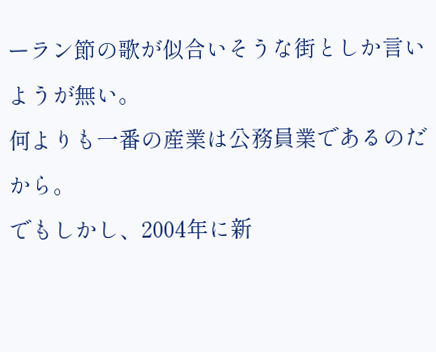ーラン節の歌が似合いそうな街としか言いようが無い。
何よりも一番の産業は公務員業であるのだから。
でもしかし、2004年に新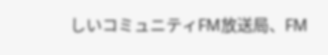しいコミュニティFM放送局、FM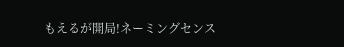もえるが開局!ネーミングセンス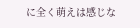に全く萌えは感じな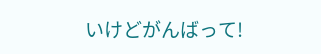いけどがんばって!